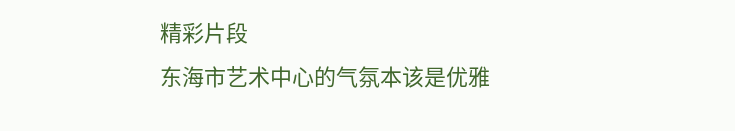精彩片段
东海市艺术中心的气氛本该是优雅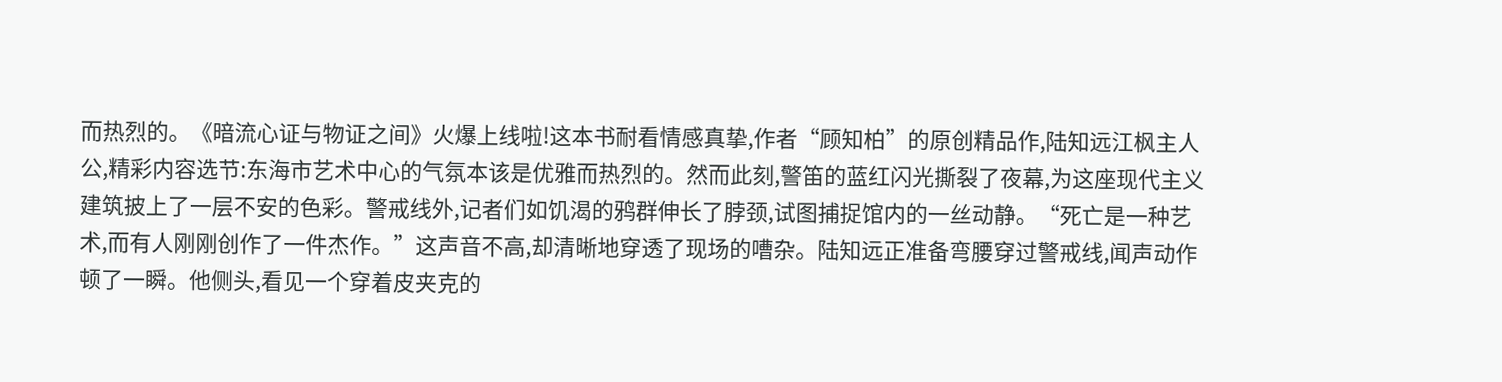而热烈的。《暗流心证与物证之间》火爆上线啦!这本书耐看情感真挚,作者“顾知柏”的原创精品作,陆知远江枫主人公,精彩内容选节:东海市艺术中心的气氛本该是优雅而热烈的。然而此刻,警笛的蓝红闪光撕裂了夜幕,为这座现代主义建筑披上了一层不安的色彩。警戒线外,记者们如饥渴的鸦群伸长了脖颈,试图捕捉馆内的一丝动静。“死亡是一种艺术,而有人刚刚创作了一件杰作。”这声音不高,却清晰地穿透了现场的嘈杂。陆知远正准备弯腰穿过警戒线,闻声动作顿了一瞬。他侧头,看见一个穿着皮夹克的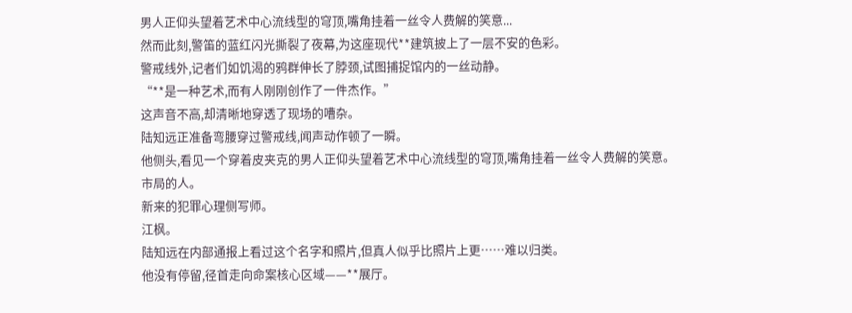男人正仰头望着艺术中心流线型的穹顶,嘴角挂着一丝令人费解的笑意...
然而此刻,警笛的蓝红闪光撕裂了夜幕,为这座现代**建筑披上了一层不安的色彩。
警戒线外,记者们如饥渴的鸦群伸长了脖颈,试图捕捉馆内的一丝动静。
“**是一种艺术,而有人刚刚创作了一件杰作。”
这声音不高,却清晰地穿透了现场的嘈杂。
陆知远正准备弯腰穿过警戒线,闻声动作顿了一瞬。
他侧头,看见一个穿着皮夹克的男人正仰头望着艺术中心流线型的穹顶,嘴角挂着一丝令人费解的笑意。
市局的人。
新来的犯罪心理侧写师。
江枫。
陆知远在内部通报上看过这个名字和照片,但真人似乎比照片上更……难以归类。
他没有停留,径首走向命案核心区域——**展厅。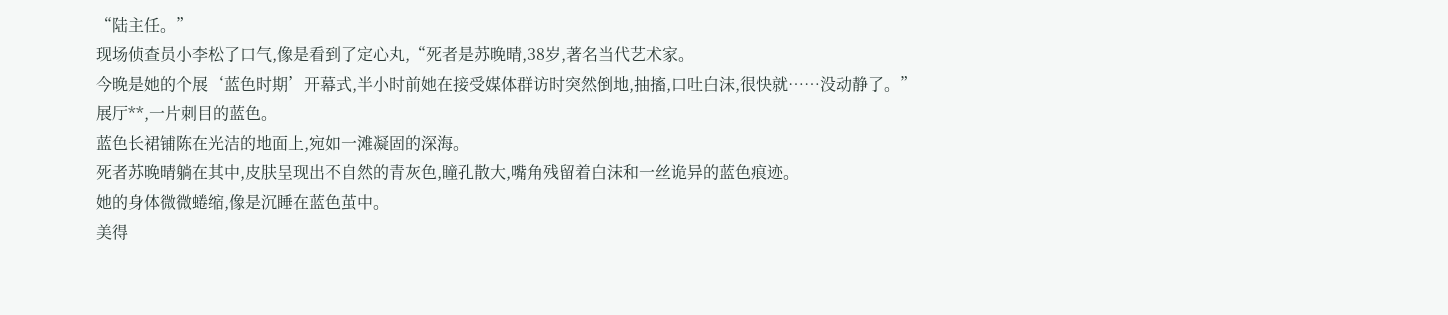“陆主任。”
现场侦查员小李松了口气,像是看到了定心丸,“死者是苏晚晴,38岁,著名当代艺术家。
今晚是她的个展‘蓝色时期’开幕式,半小时前她在接受媒体群访时突然倒地,抽搐,口吐白沫,很快就……没动静了。”
展厅**,一片刺目的蓝色。
蓝色长裙铺陈在光洁的地面上,宛如一滩凝固的深海。
死者苏晚晴躺在其中,皮肤呈现出不自然的青灰色,瞳孔散大,嘴角残留着白沫和一丝诡异的蓝色痕迹。
她的身体微微蜷缩,像是沉睡在蓝色茧中。
美得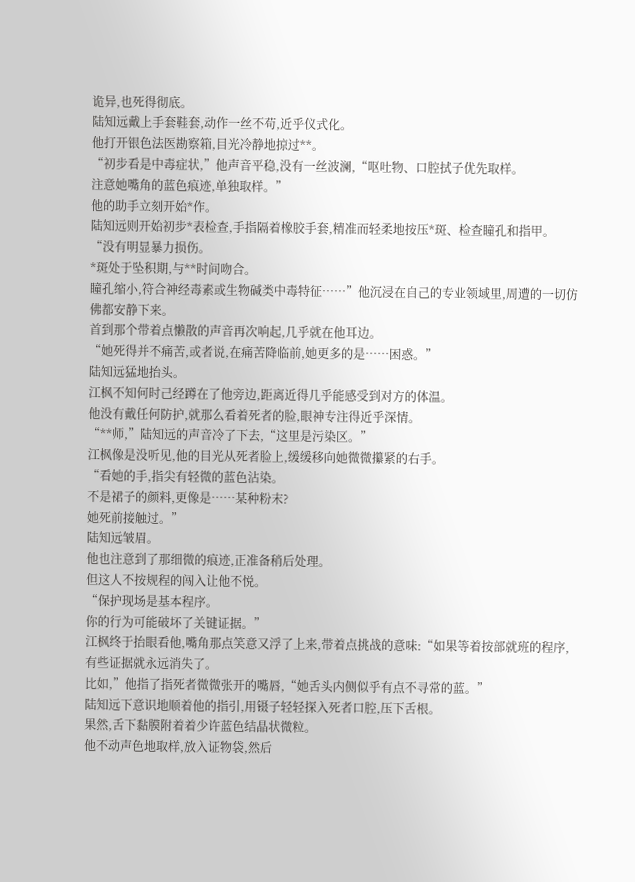诡异,也死得彻底。
陆知远戴上手套鞋套,动作一丝不苟,近乎仪式化。
他打开银色法医勘察箱,目光冷静地掠过**。
“初步看是中毒症状,”他声音平稳,没有一丝波澜,“呕吐物、口腔拭子优先取样。
注意她嘴角的蓝色痕迹,单独取样。”
他的助手立刻开始*作。
陆知远则开始初步*表检查,手指隔着橡胶手套,精准而轻柔地按压*斑、检查瞳孔和指甲。
“没有明显暴力损伤。
*斑处于坠积期,与**时间吻合。
瞳孔缩小,符合神经毒素或生物碱类中毒特征……”他沉浸在自己的专业领域里,周遭的一切仿佛都安静下来。
首到那个带着点懒散的声音再次响起,几乎就在他耳边。
“她死得并不痛苦,或者说,在痛苦降临前,她更多的是……困惑。”
陆知远猛地抬头。
江枫不知何时己经蹲在了他旁边,距离近得几乎能感受到对方的体温。
他没有戴任何防护,就那么看着死者的脸,眼神专注得近乎深情。
“**师,”陆知远的声音冷了下去,“这里是污染区。”
江枫像是没听见,他的目光从死者脸上,缓缓移向她微微攥紧的右手。
“看她的手,指尖有轻微的蓝色沾染。
不是裙子的颜料,更像是……某种粉末?
她死前接触过。”
陆知远皱眉。
他也注意到了那细微的痕迹,正准备稍后处理。
但这人不按规程的闯入让他不悦。
“保护现场是基本程序。
你的行为可能破坏了关键证据。”
江枫终于抬眼看他,嘴角那点笑意又浮了上来,带着点挑战的意味:“如果等着按部就班的程序,有些证据就永远消失了。
比如,”他指了指死者微微张开的嘴唇,“她舌头内侧似乎有点不寻常的蓝。”
陆知远下意识地顺着他的指引,用镊子轻轻探入死者口腔,压下舌根。
果然,舌下黏膜附着着少许蓝色结晶状微粒。
他不动声色地取样,放入证物袋,然后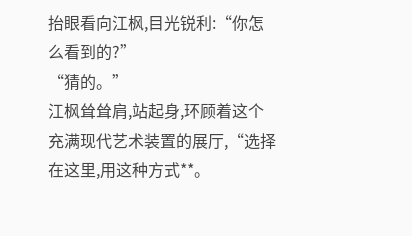抬眼看向江枫,目光锐利:“你怎么看到的?”
“猜的。”
江枫耸耸肩,站起身,环顾着这个充满现代艺术装置的展厅,“选择在这里,用这种方式**。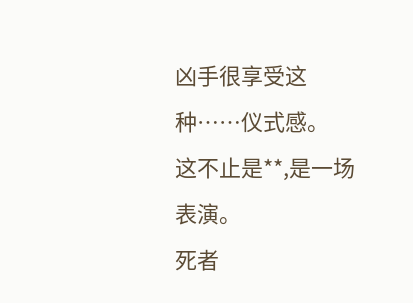凶手很享受这种……仪式感。
这不止是**,是一场表演。
死者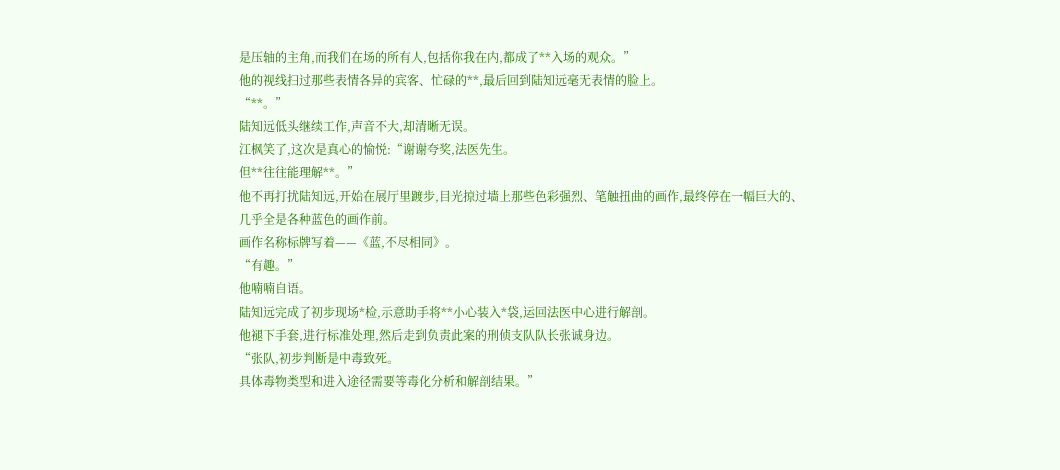是压轴的主角,而我们在场的所有人,包括你我在内,都成了**入场的观众。”
他的视线扫过那些表情各异的宾客、忙碌的**,最后回到陆知远毫无表情的脸上。
“**。”
陆知远低头继续工作,声音不大,却清晰无误。
江枫笑了,这次是真心的愉悦:“谢谢夸奖,法医先生。
但**往往能理解**。”
他不再打扰陆知远,开始在展厅里踱步,目光掠过墙上那些色彩强烈、笔触扭曲的画作,最终停在一幅巨大的、几乎全是各种蓝色的画作前。
画作名称标牌写着——《蓝,不尽相同》。
“有趣。”
他喃喃自语。
陆知远完成了初步现场*检,示意助手将**小心装入*袋,运回法医中心进行解剖。
他褪下手套,进行标准处理,然后走到负责此案的刑侦支队队长张诚身边。
“张队,初步判断是中毒致死。
具体毒物类型和进入途径需要等毒化分析和解剖结果。”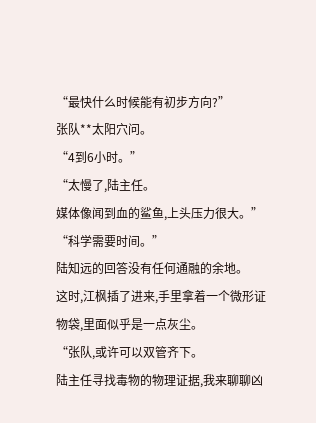“最快什么时候能有初步方向?”
张队**太阳穴问。
“4到6小时。”
“太慢了,陆主任。
媒体像闻到血的鲨鱼,上头压力很大。”
“科学需要时间。”
陆知远的回答没有任何通融的余地。
这时,江枫插了进来,手里拿着一个微形证物袋,里面似乎是一点灰尘。
“张队,或许可以双管齐下。
陆主任寻找毒物的物理证据,我来聊聊凶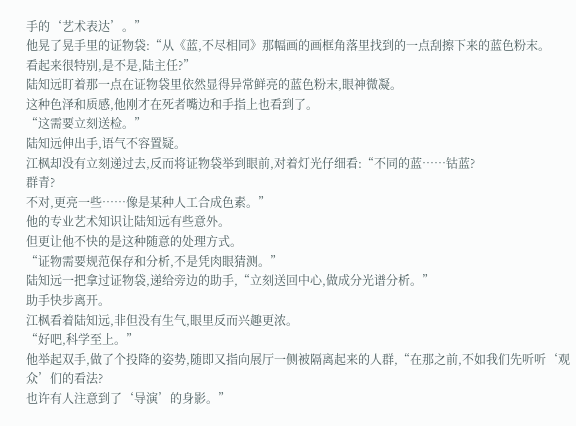手的‘艺术表达’。”
他晃了晃手里的证物袋:“从《蓝,不尽相同》那幅画的画框角落里找到的一点刮擦下来的蓝色粉末。
看起来很特别,是不是,陆主任?”
陆知远盯着那一点在证物袋里依然显得异常鲜亮的蓝色粉末,眼神微凝。
这种色泽和质感,他刚才在死者嘴边和手指上也看到了。
“这需要立刻送检。”
陆知远伸出手,语气不容置疑。
江枫却没有立刻递过去,反而将证物袋举到眼前,对着灯光仔细看:“不同的蓝……钴蓝?
群青?
不对,更亮一些……像是某种人工合成色素。”
他的专业艺术知识让陆知远有些意外。
但更让他不快的是这种随意的处理方式。
“证物需要规范保存和分析,不是凭肉眼猜测。”
陆知远一把拿过证物袋,递给旁边的助手,“立刻送回中心,做成分光谱分析。”
助手快步离开。
江枫看着陆知远,非但没有生气,眼里反而兴趣更浓。
“好吧,科学至上。”
他举起双手,做了个投降的姿势,随即又指向展厅一侧被隔离起来的人群,“在那之前,不如我们先听听‘观众’们的看法?
也许有人注意到了‘导演’的身影。”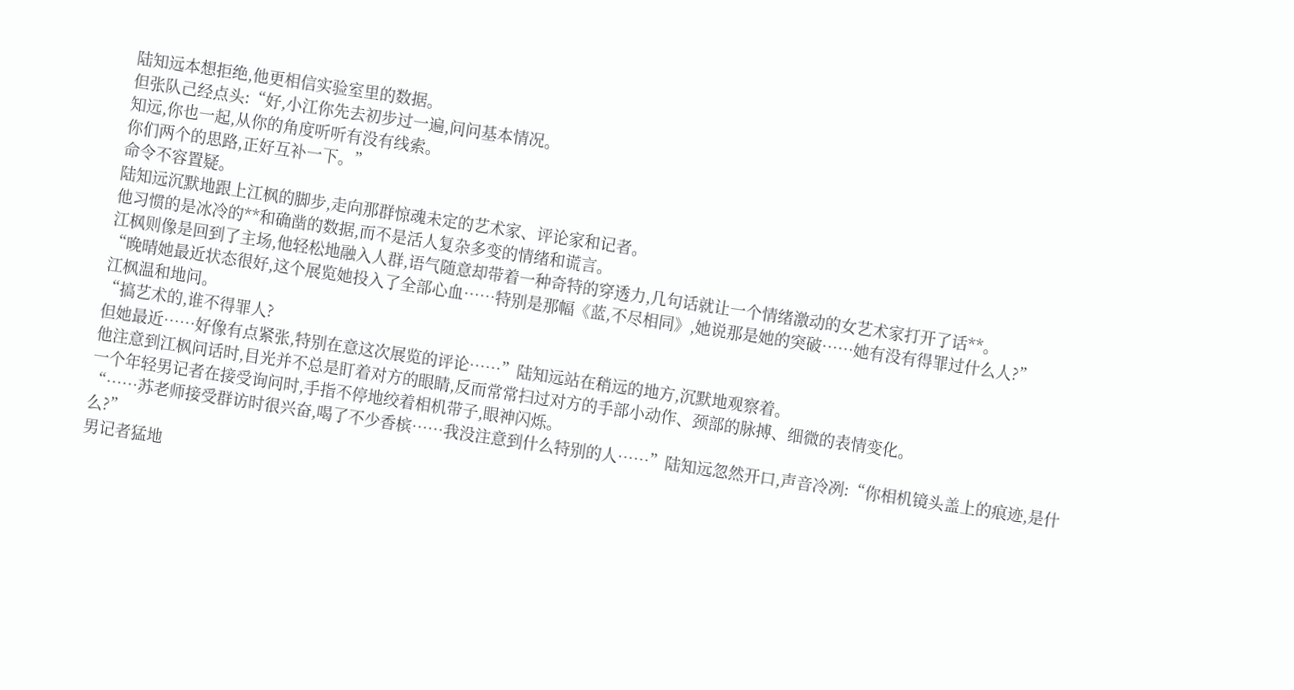陆知远本想拒绝,他更相信实验室里的数据。
但张队己经点头:“好,小江你先去初步过一遍,问问基本情况。
知远,你也一起,从你的角度听听有没有线索。
你们两个的思路,正好互补一下。”
命令不容置疑。
陆知远沉默地跟上江枫的脚步,走向那群惊魂未定的艺术家、评论家和记者。
他习惯的是冰冷的**和确凿的数据,而不是活人复杂多变的情绪和谎言。
江枫则像是回到了主场,他轻松地融入人群,语气随意却带着一种奇特的穿透力,几句话就让一个情绪激动的女艺术家打开了话**。
“晚晴她最近状态很好,这个展览她投入了全部心血……特别是那幅《蓝,不尽相同》,她说那是她的突破……她有没有得罪过什么人?”
江枫温和地问。
“搞艺术的,谁不得罪人?
但她最近……好像有点紧张,特别在意这次展览的评论……”陆知远站在稍远的地方,沉默地观察着。
他注意到江枫问话时,目光并不总是盯着对方的眼睛,反而常常扫过对方的手部小动作、颈部的脉搏、细微的表情变化。
一个年轻男记者在接受询问时,手指不停地绞着相机带子,眼神闪烁。
“……苏老师接受群访时很兴奋,喝了不少香槟……我没注意到什么特别的人……”陆知远忽然开口,声音冷冽:“你相机镜头盖上的痕迹,是什么?”
男记者猛地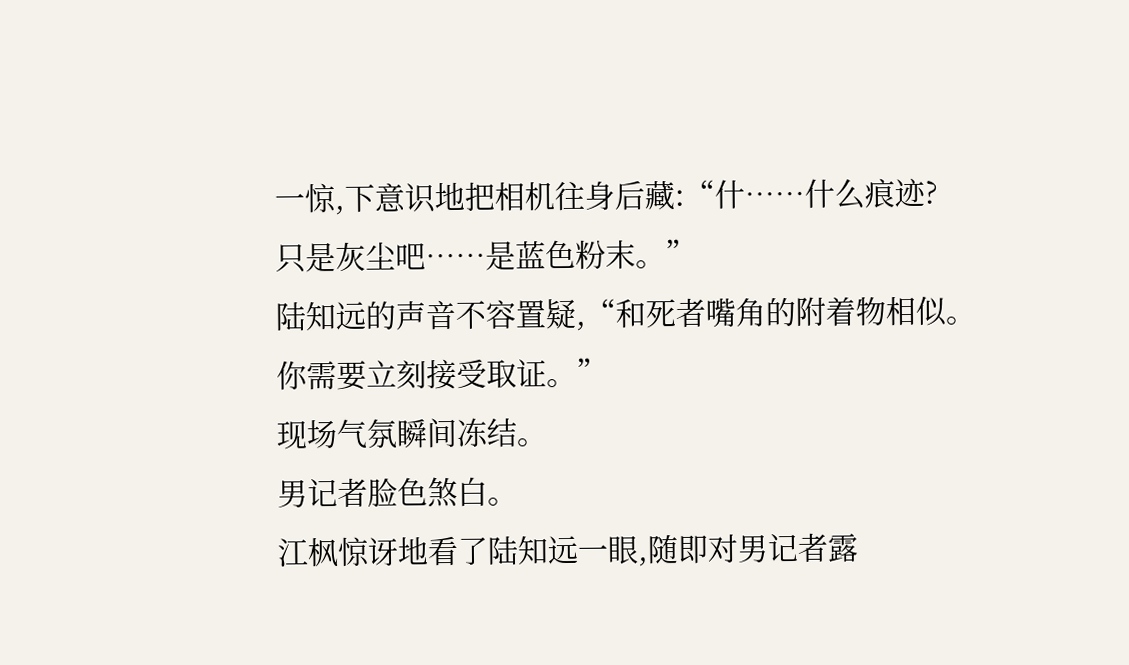一惊,下意识地把相机往身后藏:“什……什么痕迹?
只是灰尘吧……是蓝色粉末。”
陆知远的声音不容置疑,“和死者嘴角的附着物相似。
你需要立刻接受取证。”
现场气氛瞬间冻结。
男记者脸色煞白。
江枫惊讶地看了陆知远一眼,随即对男记者露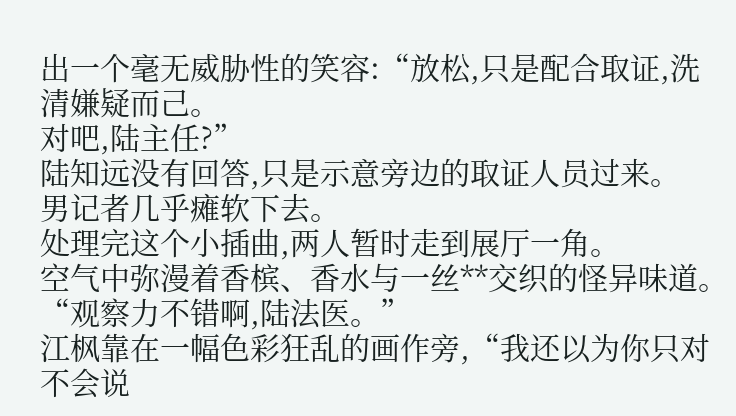出一个毫无威胁性的笑容:“放松,只是配合取证,洗清嫌疑而己。
对吧,陆主任?”
陆知远没有回答,只是示意旁边的取证人员过来。
男记者几乎瘫软下去。
处理完这个小插曲,两人暂时走到展厅一角。
空气中弥漫着香槟、香水与一丝**交织的怪异味道。
“观察力不错啊,陆法医。”
江枫靠在一幅色彩狂乱的画作旁,“我还以为你只对不会说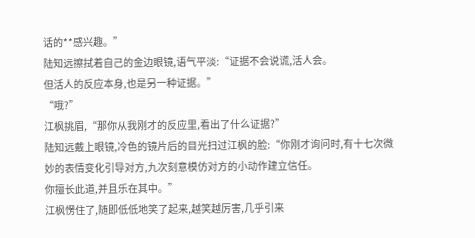话的**感兴趣。”
陆知远擦拭着自己的金边眼镜,语气平淡:“证据不会说谎,活人会。
但活人的反应本身,也是另一种证据。”
“哦?”
江枫挑眉,“那你从我刚才的反应里,看出了什么证据?”
陆知远戴上眼镜,冷色的镜片后的目光扫过江枫的脸:“你刚才询问时,有十七次微妙的表情变化引导对方,九次刻意模仿对方的小动作建立信任。
你擅长此道,并且乐在其中。”
江枫愣住了,随即低低地笑了起来,越笑越厉害,几乎引来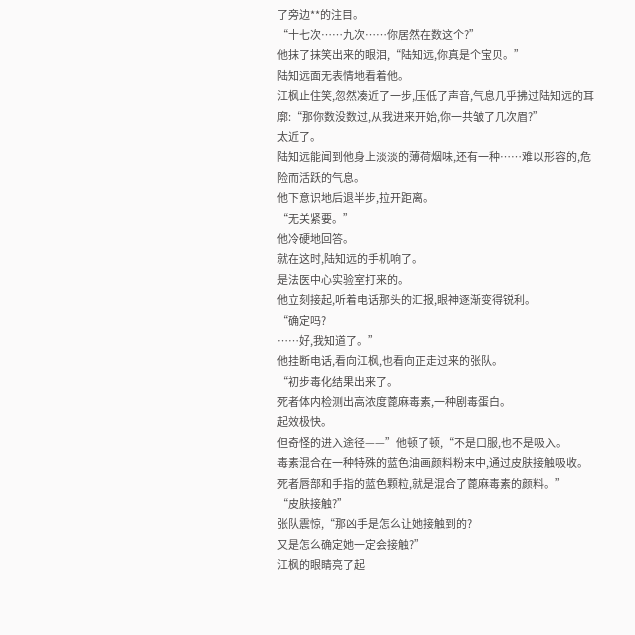了旁边**的注目。
“十七次……九次……你居然在数这个?”
他抹了抹笑出来的眼泪,“陆知远,你真是个宝贝。”
陆知远面无表情地看着他。
江枫止住笑,忽然凑近了一步,压低了声音,气息几乎拂过陆知远的耳廓:“那你数没数过,从我进来开始,你一共皱了几次眉?”
太近了。
陆知远能闻到他身上淡淡的薄荷烟味,还有一种……难以形容的,危险而活跃的气息。
他下意识地后退半步,拉开距离。
“无关紧要。”
他冷硬地回答。
就在这时,陆知远的手机响了。
是法医中心实验室打来的。
他立刻接起,听着电话那头的汇报,眼神逐渐变得锐利。
“确定吗?
……好,我知道了。”
他挂断电话,看向江枫,也看向正走过来的张队。
“初步毒化结果出来了。
死者体内检测出高浓度蓖麻毒素,一种剧毒蛋白。
起效极快。
但奇怪的进入途径——”他顿了顿,“不是口服,也不是吸入。
毒素混合在一种特殊的蓝色油画颜料粉末中,通过皮肤接触吸收。
死者唇部和手指的蓝色颗粒,就是混合了蓖麻毒素的颜料。”
“皮肤接触?”
张队震惊,“那凶手是怎么让她接触到的?
又是怎么确定她一定会接触?”
江枫的眼睛亮了起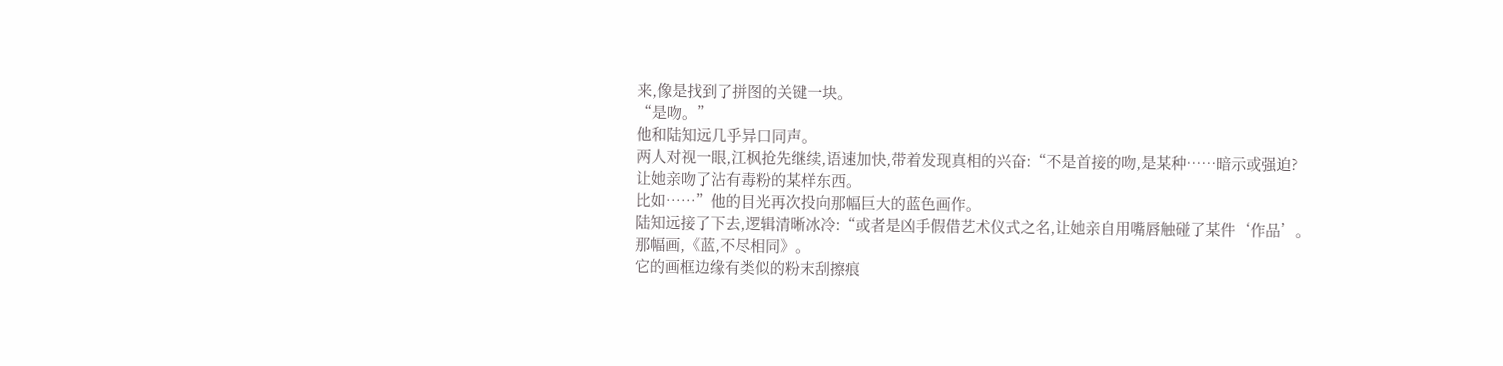来,像是找到了拼图的关键一块。
“是吻。”
他和陆知远几乎异口同声。
两人对视一眼,江枫抢先继续,语速加快,带着发现真相的兴奋:“不是首接的吻,是某种……暗示或强迫?
让她亲吻了沾有毒粉的某样东西。
比如……”他的目光再次投向那幅巨大的蓝色画作。
陆知远接了下去,逻辑清晰冰冷:“或者是凶手假借艺术仪式之名,让她亲自用嘴唇触碰了某件‘作品’。
那幅画,《蓝,不尽相同》。
它的画框边缘有类似的粉末刮擦痕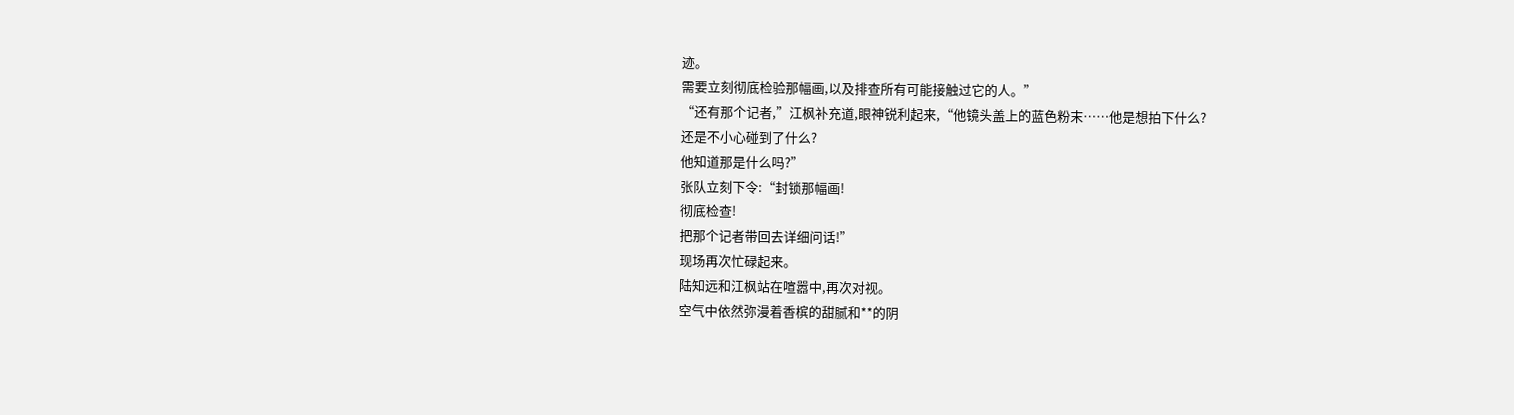迹。
需要立刻彻底检验那幅画,以及排查所有可能接触过它的人。”
“还有那个记者,”江枫补充道,眼神锐利起来,“他镜头盖上的蓝色粉末……他是想拍下什么?
还是不小心碰到了什么?
他知道那是什么吗?”
张队立刻下令:“封锁那幅画!
彻底检查!
把那个记者带回去详细问话!”
现场再次忙碌起来。
陆知远和江枫站在喧嚣中,再次对视。
空气中依然弥漫着香槟的甜腻和**的阴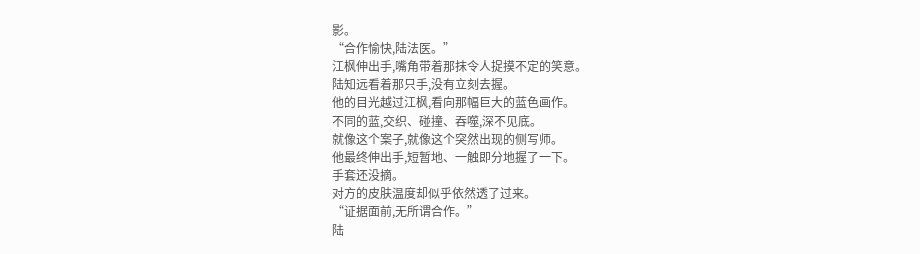影。
“合作愉快,陆法医。”
江枫伸出手,嘴角带着那抹令人捉摸不定的笑意。
陆知远看着那只手,没有立刻去握。
他的目光越过江枫,看向那幅巨大的蓝色画作。
不同的蓝,交织、碰撞、吞噬,深不见底。
就像这个案子,就像这个突然出现的侧写师。
他最终伸出手,短暂地、一触即分地握了一下。
手套还没摘。
对方的皮肤温度却似乎依然透了过来。
“证据面前,无所谓合作。”
陆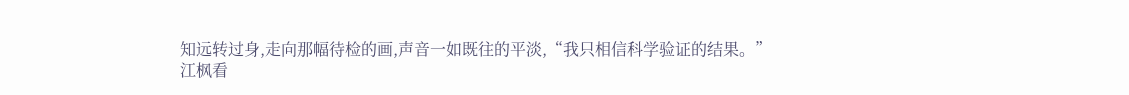知远转过身,走向那幅待检的画,声音一如既往的平淡,“我只相信科学验证的结果。”
江枫看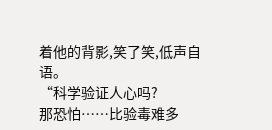着他的背影,笑了笑,低声自语。
“科学验证人心吗?
那恐怕……比验毒难多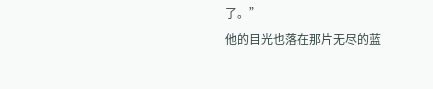了。”
他的目光也落在那片无尽的蓝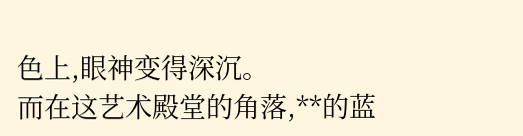色上,眼神变得深沉。
而在这艺术殿堂的角落,**的蓝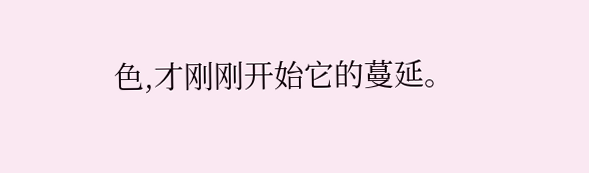色,才刚刚开始它的蔓延。